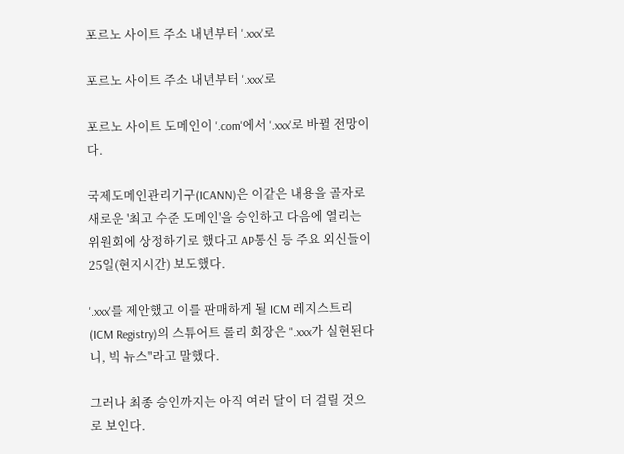포르노 사이트 주소 내년부터 '.xxx'로

포르노 사이트 주소 내년부터 '.xxx'로

포르노 사이트 도메인이 '.com'에서 '.xxx'로 바뀔 전망이다.

국제도메인관리기구(ICANN)은 이같은 내용을 골자로 새로운 '최고 수준 도메인'을 승인하고 다음에 열리는 위원회에 상정하기로 했다고 AP통신 등 주요 외신들이 25일(현지시간) 보도했다.

'.xxx'를 제안했고 이를 판매하게 될 ICM 레지스트리(ICM Registry)의 스튜어트 롤리 회장은 ".xxx가 실현된다니, 빅 뉴스"라고 말했다.

그러나 최종 승인까지는 아직 여러 달이 더 걸릴 것으로 보인다.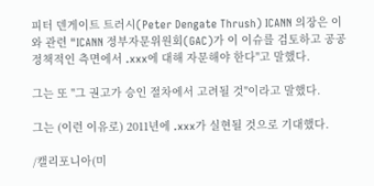피터 덴게이트 트러시(Peter Dengate Thrush) ICANN 의장은 이와 관련 "ICANN 정부자문위원회(GAC)가 이 이슈를 검토하고 공공 정책적인 측면에서 .xxx에 대해 자문해야 한다"고 말했다.

그는 또 "그 권고가 승인 절차에서 고려될 것"이라고 말했다.

그는 (이런 이유로) 2011년에 .xxx가 실현될 것으로 기대했다.

/캘리포니아(미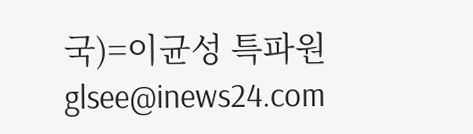국)=이균성 특파원 glsee@inews24.com